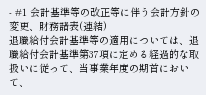- #1 会計基準等の改正等に伴う会計方針の変更、財務諸表(連結)
退職給付会計基準等の適用については、退職給付会計基準第37項に定める経過的な取扱いに従って、当事業年度の期首において、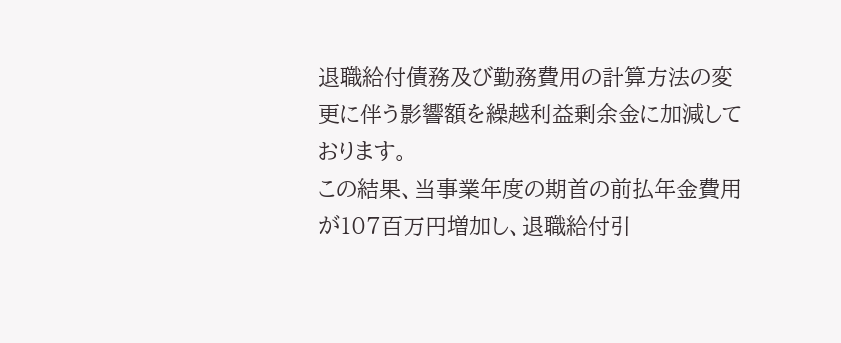退職給付債務及び勤務費用の計算方法の変更に伴う影響額を繰越利益剰余金に加減しております。
この結果、当事業年度の期首の前払年金費用が107百万円増加し、退職給付引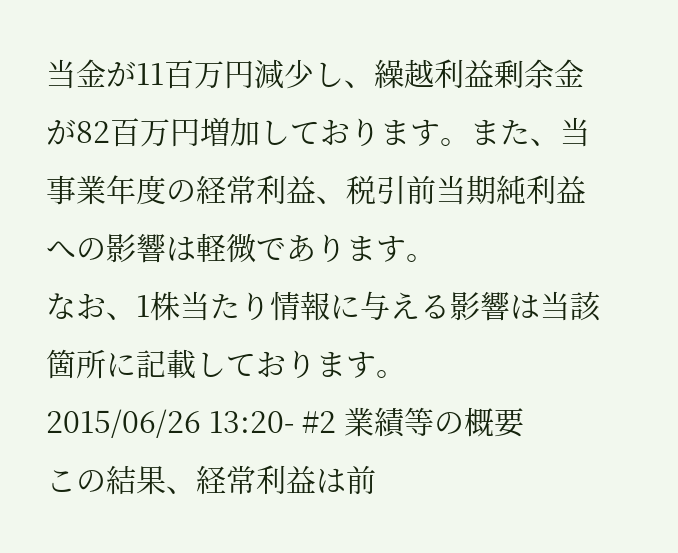当金が11百万円減少し、繰越利益剰余金が82百万円増加しております。また、当事業年度の経常利益、税引前当期純利益への影響は軽微であります。
なお、1株当たり情報に与える影響は当該箇所に記載しております。
2015/06/26 13:20- #2 業績等の概要
この結果、経常利益は前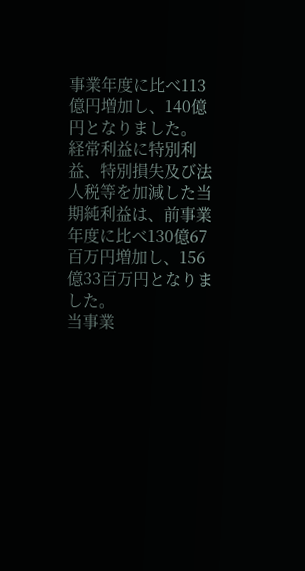事業年度に比べ113億円増加し、140億円となりました。
経常利益に特別利益、特別損失及び法人税等を加減した当期純利益は、前事業年度に比べ130億67百万円増加し、156億33百万円となりました。
当事業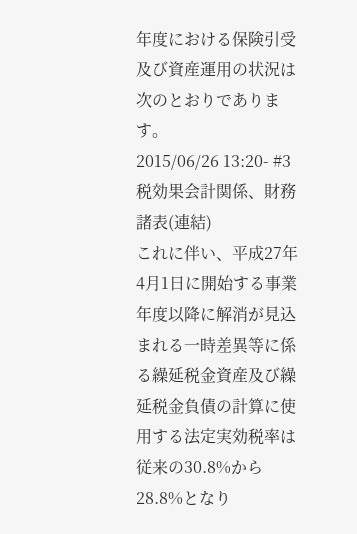年度における保険引受及び資産運用の状況は次のとおりであります。
2015/06/26 13:20- #3 税効果会計関係、財務諸表(連結)
これに伴い、平成27年4月1日に開始する事業年度以降に解消が見込まれる一時差異等に係る繰延税金資産及び繰延税金負債の計算に使用する法定実効税率は従来の30.8%から28.8%となり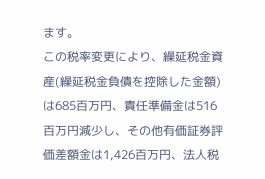ます。
この税率変更により、繰延税金資産(繰延税金負債を控除した金額)は685百万円、責任準備金は516百万円減少し、その他有価証券評価差額金は1,426百万円、法人税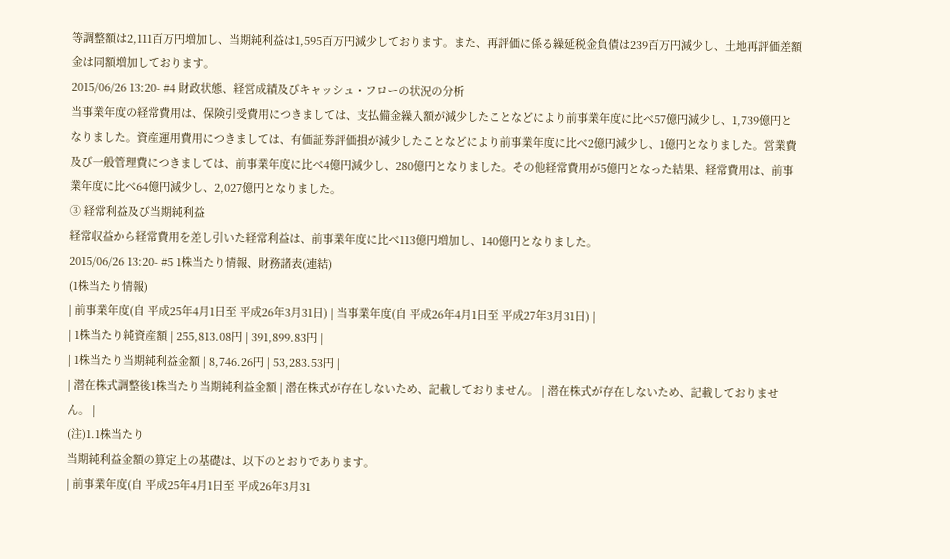等調整額は2,111百万円増加し、当期純利益は1,595百万円減少しております。また、再評価に係る繰延税金負債は239百万円減少し、土地再評価差額金は同額増加しております。
2015/06/26 13:20- #4 財政状態、経営成績及びキャッシュ・フローの状況の分析
当事業年度の経常費用は、保険引受費用につきましては、支払備金繰入額が減少したことなどにより前事業年度に比べ57億円減少し、1,739億円となりました。資産運用費用につきましては、有価証券評価損が減少したことなどにより前事業年度に比べ2億円減少し、1億円となりました。営業費及び一般管理費につきましては、前事業年度に比べ4億円減少し、280億円となりました。その他経常費用が5億円となった結果、経常費用は、前事業年度に比べ64億円減少し、2,027億円となりました。
③ 経常利益及び当期純利益
経常収益から経常費用を差し引いた経常利益は、前事業年度に比べ113億円増加し、140億円となりました。
2015/06/26 13:20- #5 1株当たり情報、財務諸表(連結)
(1株当たり情報)
| 前事業年度(自 平成25年4月1日至 平成26年3月31日) | 当事業年度(自 平成26年4月1日至 平成27年3月31日) |
| 1株当たり純資産額 | 255,813.08円 | 391,899.83円 |
| 1株当たり当期純利益金額 | 8,746.26円 | 53,283.53円 |
| 潜在株式調整後1株当たり当期純利益金額 | 潜在株式が存在しないため、記載しておりません。 | 潜在株式が存在しないため、記載しておりません。 |
(注)1.1株当たり
当期純利益金額の算定上の基礎は、以下のとおりであります。
| 前事業年度(自 平成25年4月1日至 平成26年3月31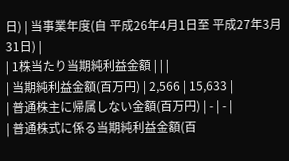日) | 当事業年度(自 平成26年4月1日至 平成27年3月31日) |
| 1株当たり当期純利益金額 | | |
| 当期純利益金額(百万円) | 2,566 | 15,633 |
| 普通株主に帰属しない金額(百万円) | - | - |
| 普通株式に係る当期純利益金額(百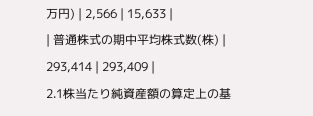万円) | 2,566 | 15,633 |
| 普通株式の期中平均株式数(株) | 293,414 | 293,409 |
2.1株当たり純資産額の算定上の基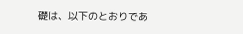礎は、以下のとおりであ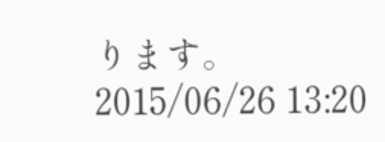ります。
2015/06/26 13:20